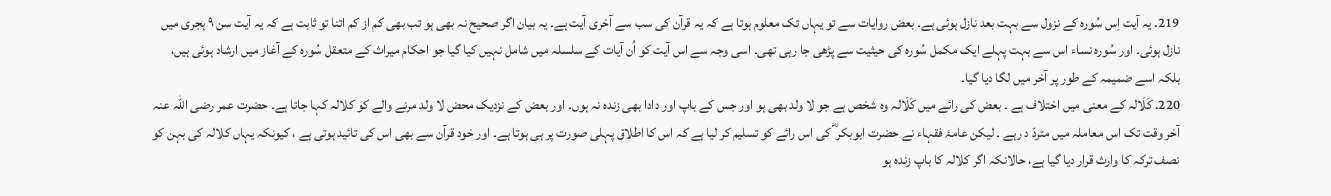219. یہ آیت اِس سُورہ کے نزول سے بہت بعد نازل ہوئی ہے۔ بعض روایات سے تو یہاں تک معلوم ہوتا ہے کہ یہ قرآن کی سب سے آخری آیت ہے۔ یہ بیان اگر صحیح نہ بھی ہو تب بھی کم از کم اتنا تو ثابت ہے کہ یہ آیت سن ۹ ہجری میں نازل ہوئی۔ اور سُورہ نساء اس سے بہت پہلے ایک مکمل سُورہ کی حیثیت سے پڑھی جا رہی تھی۔ اسی وجہ سے اس آیت کو اُن آیات کے سلسلہ میں شامل نہیں کیا گیا جو احکام میراث کے متعقل سُورہ کے آغاز میں ارشاد ہوئی ہیں، بلکہ اسے ضمیمہ کے طور پر آخر میں لگا دیا گیا۔
220. کَلَالہ کے معنی میں اختلاف ہے ۔ بعض کی رائے میں کَلَالہ وہ شخص ہے جو لا ولد بھی ہو اور جس کے باپ اور دادا بھی زندہ نہ ہوں۔ اور بعض کے نزدیک محض لا ولد مرنے والے کو کلالہ کہا جاتا ہے۔ حضرت عمر رضی اللہ عنہ آخر وقت تک اس معاملہ میں متردّ د رہے ۔ لیکن عامۂ فقہاء نے حضرت ابوبکر ؓ کی اس رائے کو تسلیم کر لیا ہے کہ اس کا اطلاق پہلی صورت پر ہی ہوتا ہے۔ اور خود قرآن سے بھی اس کی تائید ہوتی ہے ، کیونکہ یہاں کلالہ کی بہن کو نصف ترکہ کا وارث قرار دیا گیا ہے، حالانکہ اگر کلالہ کا باپ زندہ ہو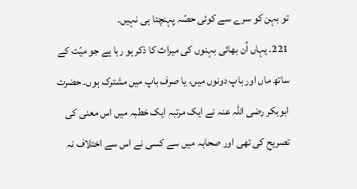تو بہن کو سرے سے کوئی حصّہ پہنچتا ہی نہیں۔
221. یہاں اُن بھائی بہنوں کی میراث کا ذکر ہو رہا ہے جو میّت کے ساتھ ماں اور باپ دونوں میں، یا صرف باپ میں مشترک ہوں۔ حضرت ابوبکر رضی اللہ عنہ نے ایک مرتبہ ایک خطبہ میں اس معنی کی تصریح کی تھی اور صحابہ میں سے کسی نے اس سے اختلاف نہ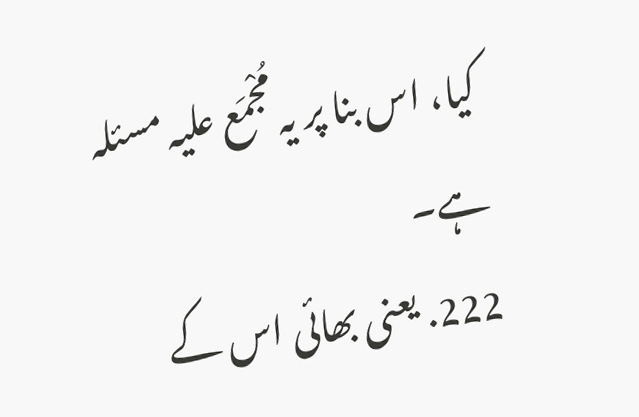کیا، اس بنا پر یہ مُجْمَع علیہ مسئلہ ہے۔
222. یعنی بھائی اس کے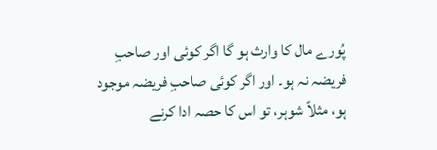پُورے مال کا وارث ہو گا اگر کوئی اور صاحبِ فریضہ نہ ہو۔ اور اگر کوئی صاحبِ فریضہ موجود ہو، مثلاً شوہر، تو اس کا حصہ ادا کرنے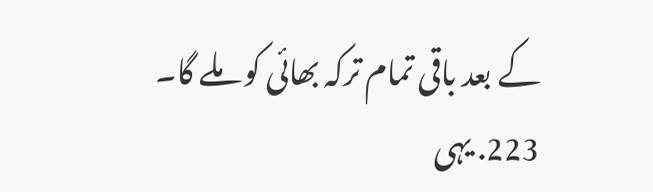کے بعد باقی تمام ترکہ بھائی کو ملے گا۔
223. یہی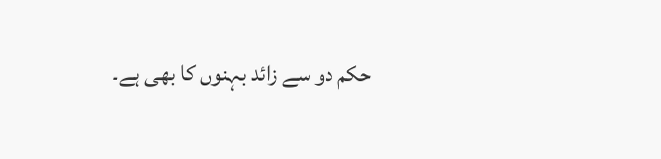حکم دو سے زائد بہنوں کا بھی ہے۔